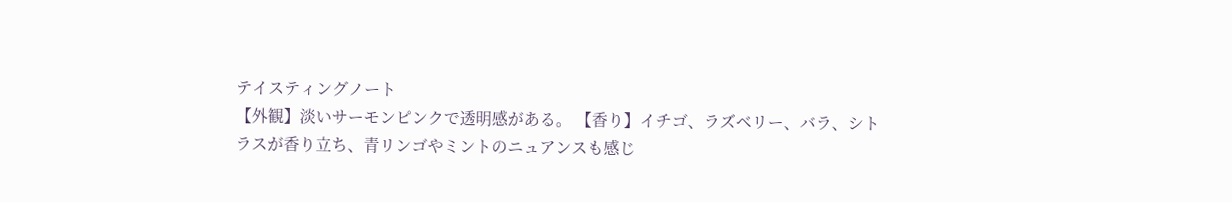テイスティングノート
【外観】淡いサーモンピンクで透明感がある。 【香り】イチゴ、ラズベリー、バラ、シトラスが香り立ち、青リンゴやミントのニュアンスも感じ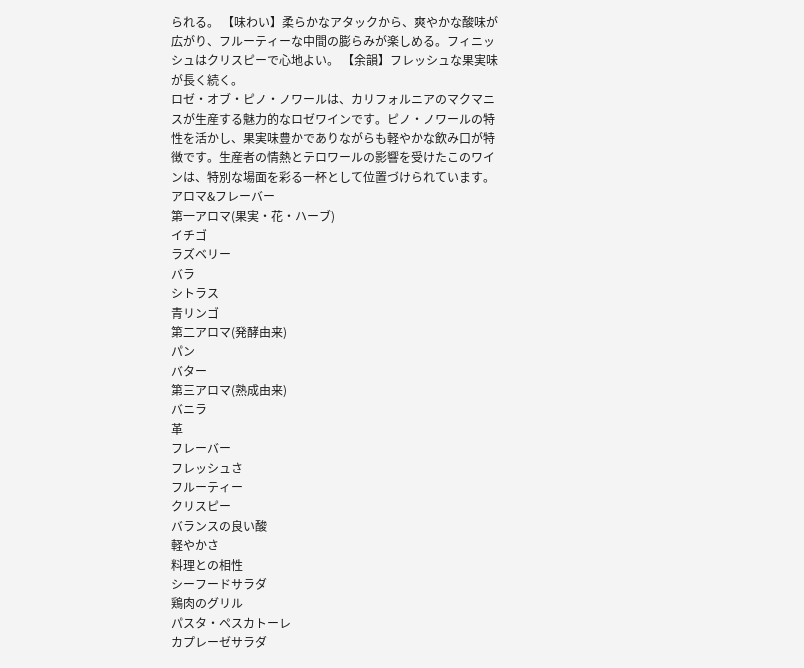られる。 【味わい】柔らかなアタックから、爽やかな酸味が広がり、フルーティーな中間の膨らみが楽しめる。フィニッシュはクリスピーで心地よい。 【余韻】フレッシュな果実味が長く続く。
ロゼ・オブ・ピノ・ノワールは、カリフォルニアのマクマニスが生産する魅力的なロゼワインです。ピノ・ノワールの特性を活かし、果実味豊かでありながらも軽やかな飲み口が特徴です。生産者の情熱とテロワールの影響を受けたこのワインは、特別な場面を彩る一杯として位置づけられています。
アロマ&フレーバー
第一アロマ(果実・花・ハーブ)
イチゴ
ラズベリー
バラ
シトラス
青リンゴ
第二アロマ(発酵由来)
パン
バター
第三アロマ(熟成由来)
バニラ
革
フレーバー
フレッシュさ
フルーティー
クリスピー
バランスの良い酸
軽やかさ
料理との相性
シーフードサラダ
鶏肉のグリル
パスタ・ペスカトーレ
カプレーゼサラダ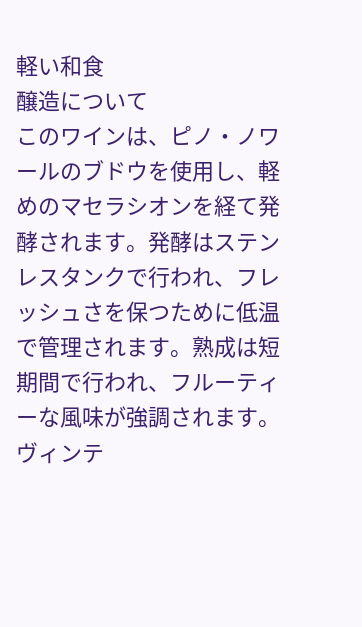軽い和食
醸造について
このワインは、ピノ・ノワールのブドウを使用し、軽めのマセラシオンを経て発酵されます。発酵はステンレスタンクで行われ、フレッシュさを保つために低温で管理されます。熟成は短期間で行われ、フルーティーな風味が強調されます。
ヴィンテ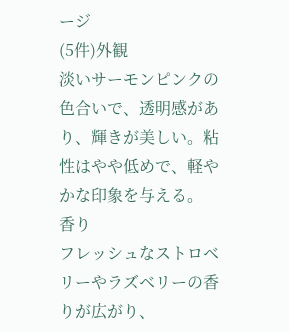ージ
(5件)外観
淡いサーモンピンクの色合いで、透明感があり、輝きが美しい。粘性はやや低めで、軽やかな印象を与える。
香り
フレッシュなストロベリーやラズベリーの香りが広がり、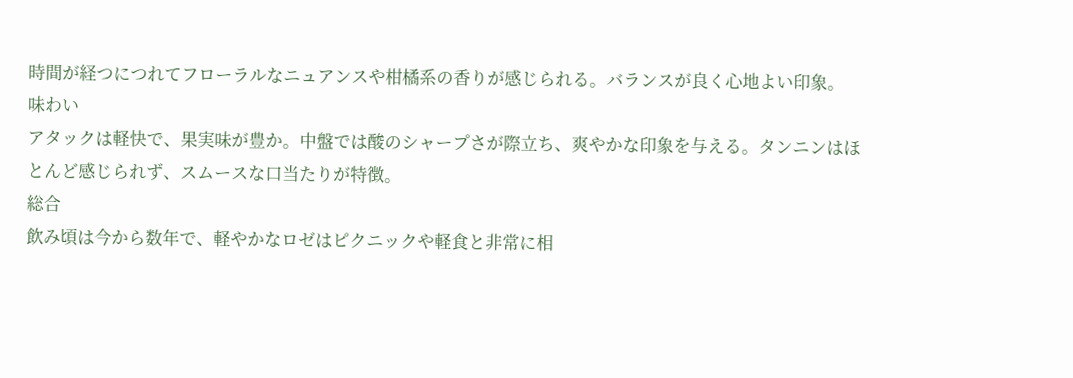時間が経つにつれてフローラルなニュアンスや柑橘系の香りが感じられる。バランスが良く心地よい印象。
味わい
アタックは軽快で、果実味が豊か。中盤では酸のシャープさが際立ち、爽やかな印象を与える。タンニンはほとんど感じられず、スムースな口当たりが特徴。
総合
飲み頃は今から数年で、軽やかなロゼはピクニックや軽食と非常に相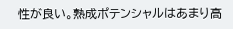性が良い。熟成ポテンシャルはあまり高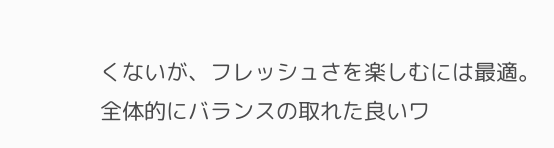くないが、フレッシュさを楽しむには最適。全体的にバランスの取れた良いワ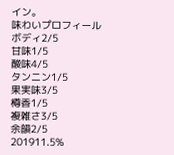イン。
味わいプロフィール
ボディ2/5
甘味1/5
酸味4/5
タンニン1/5
果実味3/5
樽香1/5
複雑さ3/5
余韻2/5
201911.5%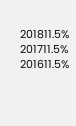201811.5%
201711.5%
201611.5%